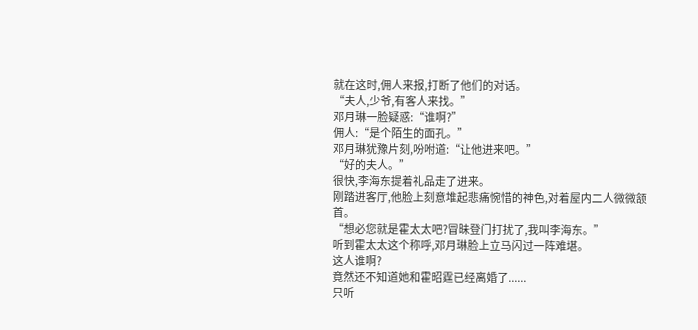就在这时,佣人来报,打断了他们的对话。
“夫人,少爷,有客人来找。”
邓月琳一脸疑惑:“谁啊?”
佣人:“是个陌生的面孔。”
邓月琳犹豫片刻,吩咐道:“让他进来吧。”
“好的夫人。”
很快,李海东提着礼品走了进来。
刚踏进客厅,他脸上刻意堆起悲痛惋惜的神色,对着屋内二人微微颔首。
“想必您就是霍太太吧?冒昧登门打扰了,我叫李海东。”
听到霍太太这个称呼,邓月琳脸上立马闪过一阵难堪。
这人谁啊?
竟然还不知道她和霍昭霆已经离婚了......
只听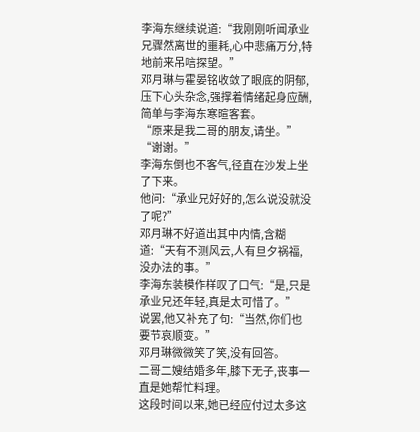李海东继续说道:“我刚刚听闻承业兄骤然离世的噩耗,心中悲痛万分,特地前来吊唁探望。”
邓月琳与霍晏铭收敛了眼底的阴郁,压下心头杂念,强撑着情绪起身应酬,简单与李海东寒暄客套。
“原来是我二哥的朋友,请坐。”
“谢谢。”
李海东倒也不客气,径直在沙发上坐了下来。
他问:“承业兄好好的,怎么说没就没了呢?”
邓月琳不好道出其中内情,含糊道:“天有不测风云,人有旦夕祸福,没办法的事。”
李海东装模作样叹了口气:“是,只是承业兄还年轻,真是太可惜了。”
说罢,他又补充了句:“当然,你们也要节哀顺变。”
邓月琳微微笑了笑,没有回答。
二哥二嫂结婚多年,膝下无子,丧事一直是她帮忙料理。
这段时间以来,她已经应付过太多这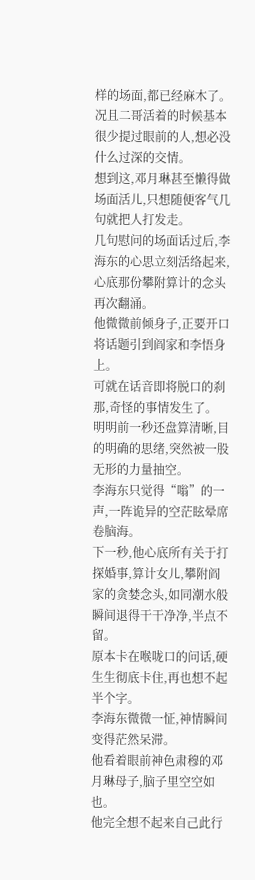样的场面,都已经麻木了。
况且二哥活着的时候基本很少提过眼前的人,想必没什么过深的交情。
想到这,邓月琳甚至懒得做场面活儿,只想随便客气几句就把人打发走。
几句慰问的场面话过后,李海东的心思立刻活络起来,心底那份攀附算计的念头再次翻涌。
他微微前倾身子,正要开口将话题引到阎家和李悟身上。
可就在话音即将脱口的刹那,奇怪的事情发生了。
明明前一秒还盘算清晰,目的明确的思绪,突然被一股无形的力量抽空。
李海东只觉得“嗡”的一声,一阵诡异的空茫眩晕席卷脑海。
下一秒,他心底所有关于打探婚事,算计女儿,攀附阎家的贪婪念头,如同潮水般瞬间退得干干净净,半点不留。
原本卡在喉咙口的问话,硬生生彻底卡住,再也想不起半个字。
李海东微微一怔,神情瞬间变得茫然呆滞。
他看着眼前神色肃穆的邓月琳母子,脑子里空空如也。
他完全想不起来自己此行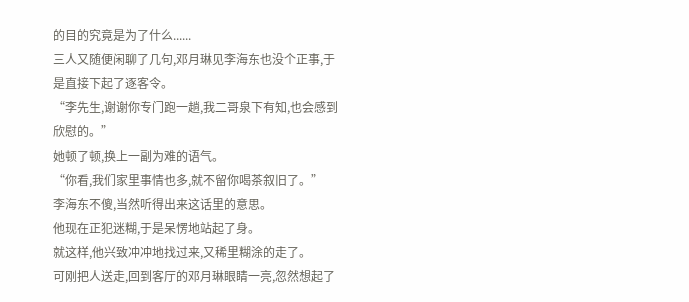的目的究竟是为了什么......
三人又随便闲聊了几句,邓月琳见李海东也没个正事,于是直接下起了逐客令。
“李先生,谢谢你专门跑一趟,我二哥泉下有知,也会感到欣慰的。”
她顿了顿,换上一副为难的语气。
“你看,我们家里事情也多,就不留你喝茶叙旧了。”
李海东不傻,当然听得出来这话里的意思。
他现在正犯迷糊,于是呆愣地站起了身。
就这样,他兴致冲冲地找过来,又稀里糊涂的走了。
可刚把人送走,回到客厅的邓月琳眼睛一亮,忽然想起了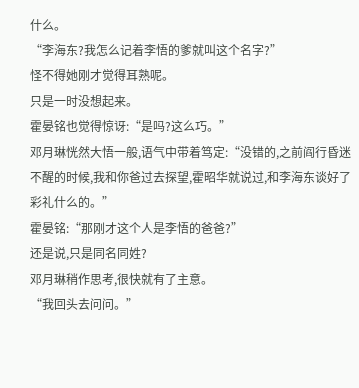什么。
“李海东?我怎么记着李悟的爹就叫这个名字?”
怪不得她刚才觉得耳熟呢。
只是一时没想起来。
霍晏铭也觉得惊讶:“是吗?这么巧。”
邓月琳恍然大悟一般,语气中带着笃定:“没错的,之前阎行昏迷不醒的时候,我和你爸过去探望,霍昭华就说过,和李海东谈好了彩礼什么的。”
霍晏铭:“那刚才这个人是李悟的爸爸?”
还是说,只是同名同姓?
邓月琳稍作思考,很快就有了主意。
“我回头去问问。”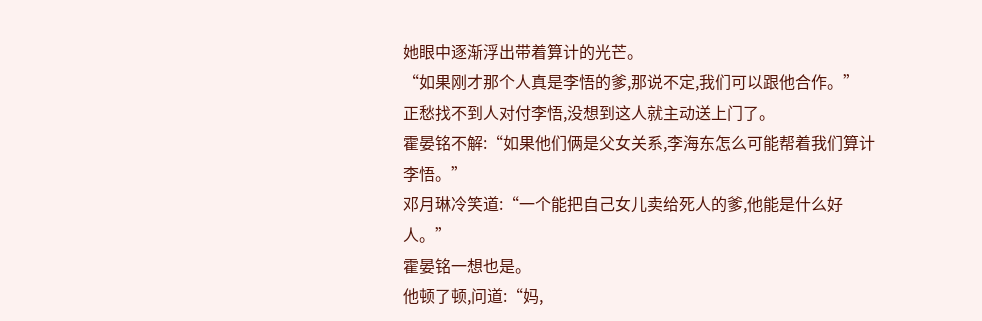她眼中逐渐浮出带着算计的光芒。
“如果刚才那个人真是李悟的爹,那说不定,我们可以跟他合作。”
正愁找不到人对付李悟,没想到这人就主动送上门了。
霍晏铭不解:“如果他们俩是父女关系,李海东怎么可能帮着我们算计李悟。”
邓月琳冷笑道:“一个能把自己女儿卖给死人的爹,他能是什么好人。”
霍晏铭一想也是。
他顿了顿,问道:“妈,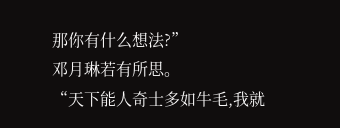那你有什么想法?”
邓月琳若有所思。
“天下能人奇士多如牛毛,我就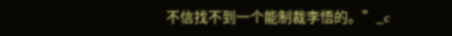不信找不到一个能制裁李悟的。”_c